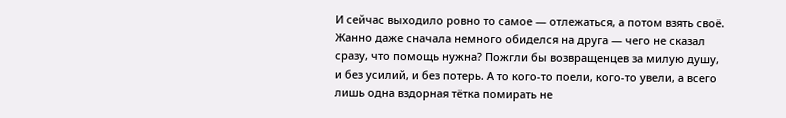И сейчас выходило ровно то самое — отлежаться, а потом взять своё.
Жанно даже сначала немного обиделся на друга — чего не сказал сразу, что помощь нужна? Пожгли бы возвращенцев за милую душу, и без усилий, и без потерь. А то кого-то поели, кого-то увели, а всего лишь одна вздорная тётка помирать не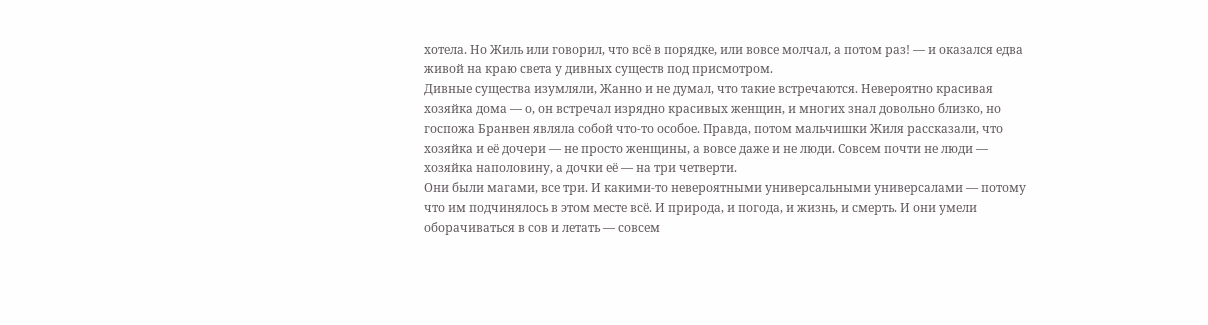хотела. Но Жиль или говорил, что всё в порядке, или вовсе молчал, а потом раз! — и оказался едва живой на краю света у дивных существ под присмотром.
Дивные существа изумляли, Жанно и не думал, что такие встречаются. Невероятно красивая хозяйка дома — о, он встречал изрядно красивых женщин, и многих знал довольно близко, но госпожа Бранвен являла собой что-то особое. Правда, потом мальчишки Жиля рассказали, что хозяйка и её дочери — не просто женщины, а вовсе даже и не люди. Совсем почти не люди — хозяйка наполовину, а дочки её — на три четверти.
Они были магами, все три. И какими-то невероятными универсальными универсалами — потому что им подчинялось в этом месте всё. И природа, и погода, и жизнь, и смерть. И они умели оборачиваться в сов и летать — совсем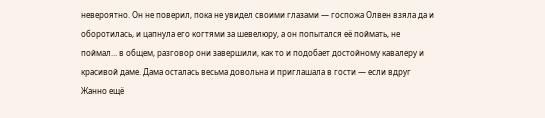невероятно. Он не поверил, пока не увидел своими глазами — госпожа Олвен взяла да и оборотилась, и цапнула его когтями за шевелюру, а он попытался её поймать, не поймал… в общем, разговор они завершили, как то и подобает достойному кавалеру и красивой даме. Дама осталась весьма довольна и приглашала в гости — если вдруг Жанно ещё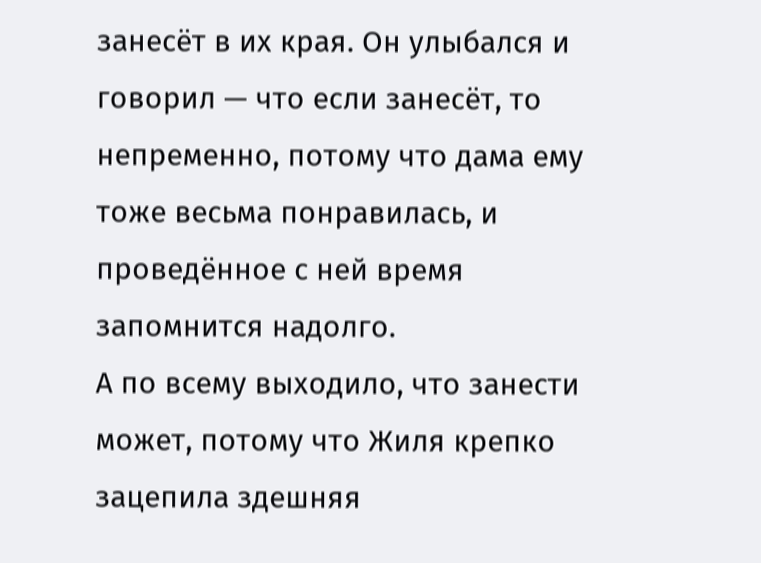занесёт в их края. Он улыбался и говорил — что если занесёт, то непременно, потому что дама ему тоже весьма понравилась, и проведённое с ней время запомнится надолго.
А по всему выходило, что занести может, потому что Жиля крепко зацепила здешняя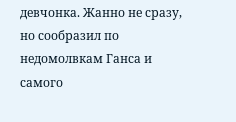девчонка. Жанно не сразу, но сообразил по недомолвкам Ганса и самого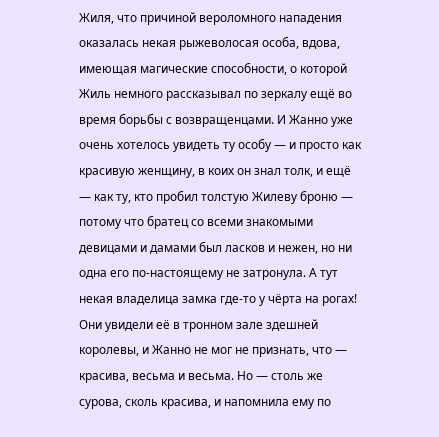Жиля, что причиной вероломного нападения оказалась некая рыжеволосая особа, вдова, имеющая магические способности, о которой Жиль немного рассказывал по зеркалу ещё во время борьбы с возвращенцами. И Жанно уже очень хотелось увидеть ту особу — и просто как красивую женщину, в коих он знал толк, и ещё — как ту, кто пробил толстую Жилеву броню — потому что братец со всеми знакомыми девицами и дамами был ласков и нежен, но ни одна его по-настоящему не затронула. А тут некая владелица замка где-то у чёрта на рогах!
Они увидели её в тронном зале здешней королевы, и Жанно не мог не признать, что — красива, весьма и весьма. Но — столь же сурова, сколь красива, и напомнила ему по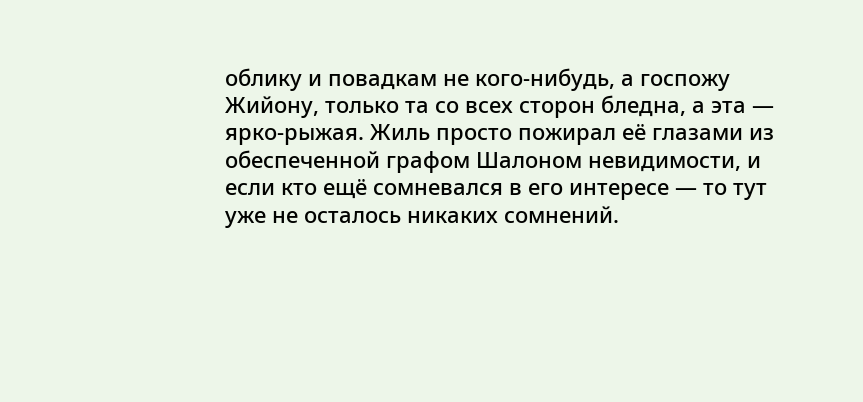облику и повадкам не кого-нибудь, а госпожу Жийону, только та со всех сторон бледна, а эта — ярко-рыжая. Жиль просто пожирал её глазами из обеспеченной графом Шалоном невидимости, и если кто ещё сомневался в его интересе — то тут уже не осталось никаких сомнений.